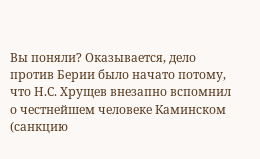Вы поняли? Оказывается, дело против Берии было начато потому, что Н.С. Хрущев внезапно вспомнил о честнейшем человеке Каминском (санкцию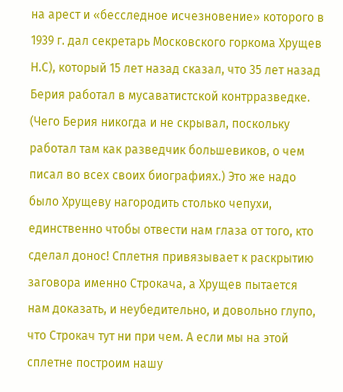на арест и «бесследное исчезновение» которого в 1939 г. дал секретарь Московского горкома Хрущев Н.С), который 15 лет назад сказал, что 35 лет назад Берия работал в мусаватистской контрразведке. (Чего Берия никогда и не скрывал, поскольку работал там как разведчик большевиков, о чем писал во всех своих биографиях.) Это же надо было Хрущеву нагородить столько чепухи, единственно чтобы отвести нам глаза от того, кто сделал донос! Сплетня привязывает к раскрытию заговора именно Строкача, а Хрущев пытается нам доказать, и неубедительно, и довольно глупо, что Строкач тут ни при чем. А если мы на этой сплетне построим нашу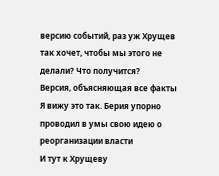версию событий, раз уж Хрущев так хочет, чтобы мы этого не делали? Что получится?
Версия, объясняющая все факты
Я вижу это так. Берия упорно проводил в умы свою идею о реорганизации власти
И тут к Хрущеву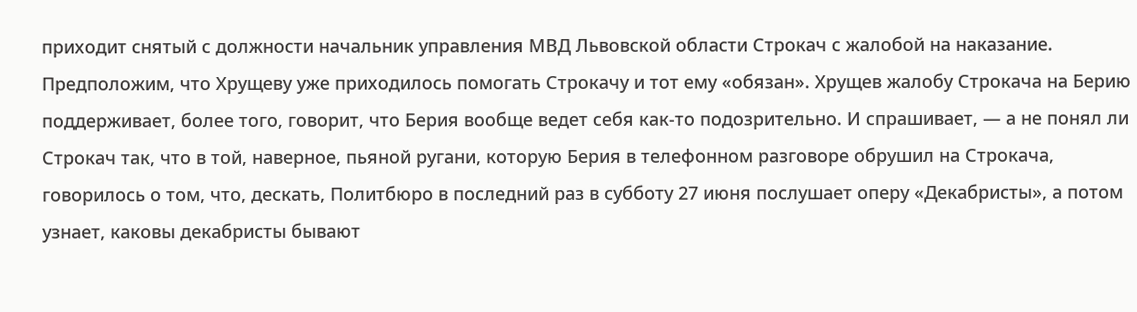приходит снятый с должности начальник управления МВД Львовской области Строкач с жалобой на наказание. Предположим, что Хрущеву уже приходилось помогать Строкачу и тот ему «обязан». Хрущев жалобу Строкача на Берию поддерживает, более того, говорит, что Берия вообще ведет себя как-то подозрительно. И спрашивает, — а не понял ли Строкач так, что в той, наверное, пьяной ругани, которую Берия в телефонном разговоре обрушил на Строкача, говорилось о том, что, дескать, Политбюро в последний раз в субботу 27 июня послушает оперу «Декабристы», а потом узнает, каковы декабристы бывают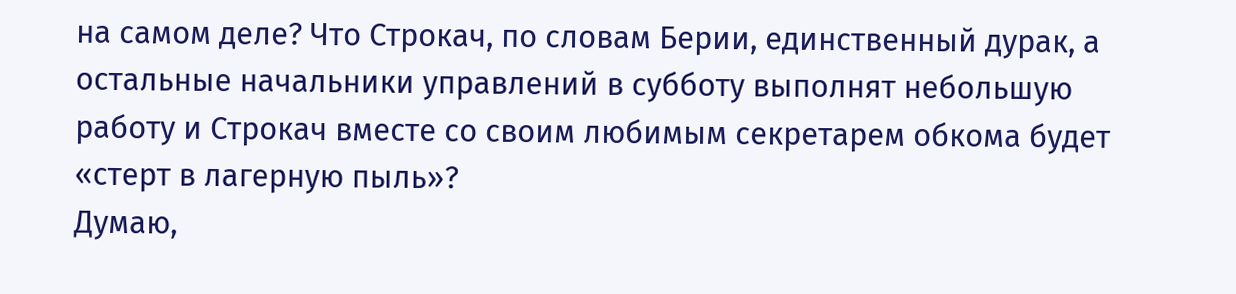на самом деле? Что Строкач, по словам Берии, единственный дурак, а остальные начальники управлений в субботу выполнят небольшую работу и Строкач вместе со своим любимым секретарем обкома будет «стерт в лагерную пыль»?
Думаю,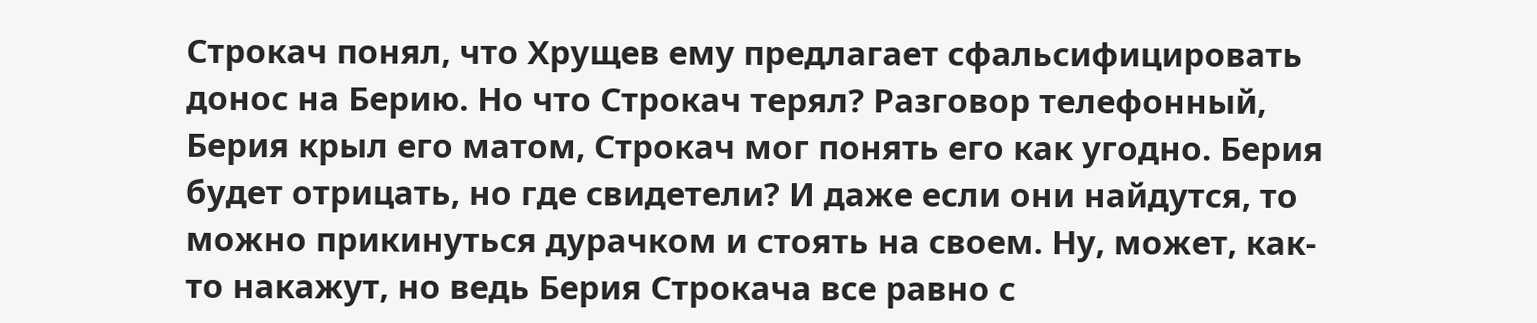Строкач понял, что Хрущев ему предлагает сфальсифицировать донос на Берию. Но что Строкач терял? Разговор телефонный, Берия крыл его матом, Строкач мог понять его как угодно. Берия будет отрицать, но где свидетели? И даже если они найдутся, то можно прикинуться дурачком и стоять на своем. Ну, может, как-то накажут, но ведь Берия Строкача все равно с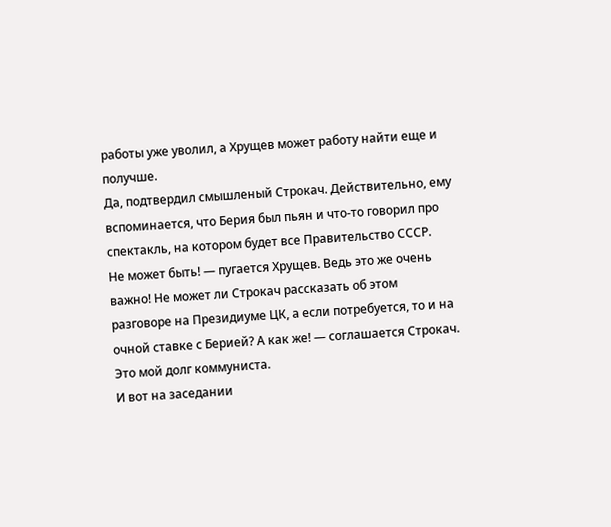работы уже уволил, а Хрущев может работу найти еще и получше.
Да, подтвердил смышленый Строкач. Действительно, ему вспоминается, что Берия был пьян и что-то говорил про спектакль, на котором будет все Правительство СССР.
Не может быть! — пугается Хрущев. Ведь это же очень важно! Не может ли Строкач рассказать об этом разговоре на Президиуме ЦК, а если потребуется, то и на очной ставке с Берией? А как же! — соглашается Строкач. Это мой долг коммуниста.
И вот на заседании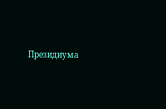Президиума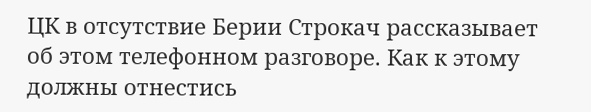ЦК в отсутствие Берии Строкач рассказывает об этом телефонном разговоре. Как к этому должны отнестись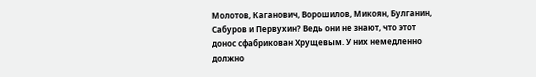Молотов, Каганович, Ворошилов, Микоян, Булганин, Сабуров и Первухин? Ведь они не знают, что этот донос сфабрикован Хрущевым. У них немедленно должно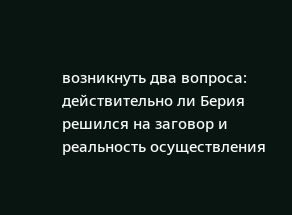возникнуть два вопроса: действительно ли Берия решился на заговор и реальность осуществления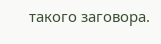такого заговора.